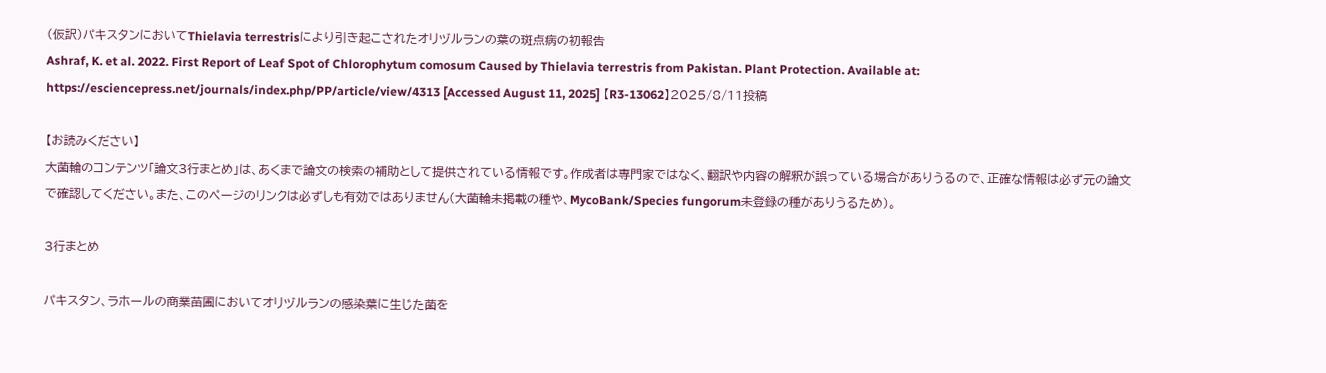(仮訳)パキスタンにおいてThielavia terrestrisにより引き起こされたオリヅルランの葉の斑点病の初報告
Ashraf, K. et al. 2022. First Report of Leaf Spot of Chlorophytum comosum Caused by Thielavia terrestris from Pakistan. Plant Protection. Available at: https://esciencepress.net/journals/index.php/PP/article/view/4313 [Accessed August 11, 2025] 【R3-13062】2025/8/11投稿

【お読みください】
大菌輪のコンテンツ「論文3行まとめ」は、あくまで論文の検索の補助として提供されている情報です。作成者は専門家ではなく、翻訳や内容の解釈が誤っている場合がありうるので、正確な情報は必ず元の論文で確認してください。また、このページのリンクは必ずしも有効ではありません(大菌輪未掲載の種や、MycoBank/Species fungorum未登録の種がありうるため)。

3行まとめ

パキスタン、ラホールの商業苗圃においてオリヅルランの感染葉に生じた菌を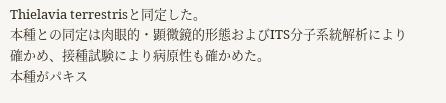Thielavia terrestrisと同定した。
本種との同定は肉眼的・顕微鏡的形態およびITS分子系統解析により確かめ、接種試験により病原性も確かめた。
本種がパキス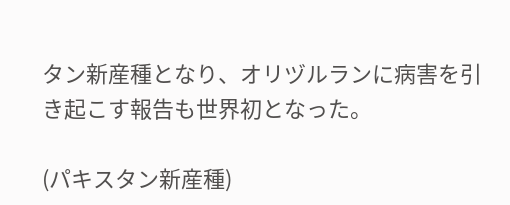タン新産種となり、オリヅルランに病害を引き起こす報告も世界初となった。

(パキスタン新産種)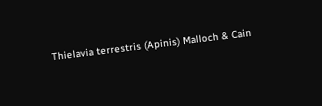Thielavia terrestris (Apinis) Malloch & Cain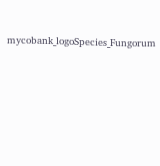mycobank_logoSpecies_Fungorum